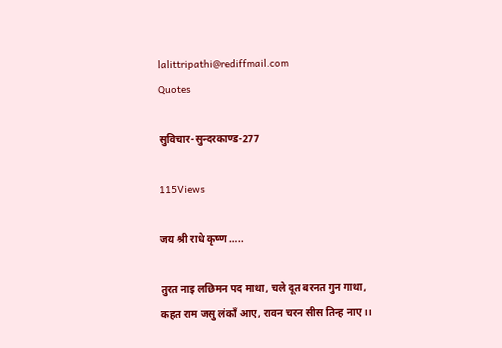lalittripathi@rediffmail.com
Quotes

सुविचार-सुन्दरकाण्ड-277

115Views

जय श्री राधे कृष्ण …..

तुरत नाइ लछिमन पद माथा, चले दूत बरनत गुन गाथा, कहत राम जसु लंकाँ आए, रावन चरन सीस तिन्ह नाए ।।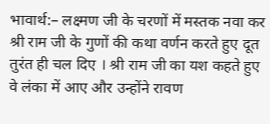भावार्थ:– लक्ष्मण जी के चरणों में मस्तक नवा कर श्री राम जी के गुणों की कथा वर्णन करते हुए दूत तुरंत ही चल दिए । श्री राम जी का यश कहते हुए वे लंका में आए और उन्होंने रावण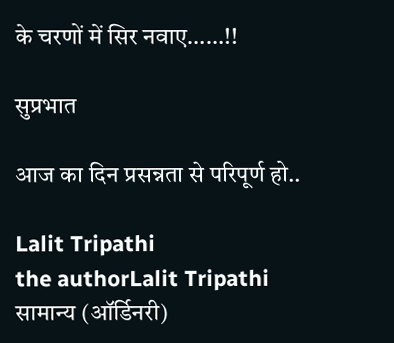के चरणों में सिर नवाए……!!

सुप्रभात

आज का दिन प्रसन्नता से परिपूर्ण हो..

Lalit Tripathi
the authorLalit Tripathi
सामान्य (ऑर्डिनरी)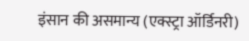इंसान की असमान्य (एक्स्ट्रा ऑर्डिनरी)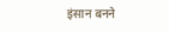इंसान बनने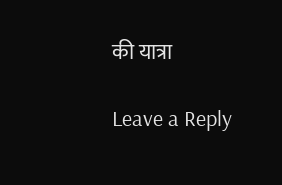की यात्रा

Leave a Reply